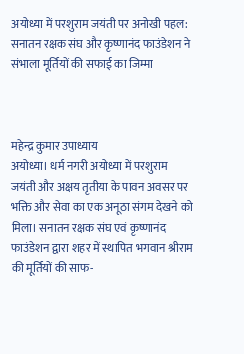अयोध्या में परशुराम जयंती पर अनोखी पहल: सनातन रक्षक संघ और कृष्णानंद फाउंडेशन ने संभाला मूर्तियों की सफाई का जिम्मा



महेन्द्र कुमार उपाध्याय
अयोध्या। धर्म नगरी अयोध्या में परशुराम जयंती और अक्षय तृतीया के पावन अवसर पर भक्ति और सेवा का एक अनूठा संगम देखने को मिला। सनातन रक्षक संघ एवं कृष्णानंद फाउंडेशन द्वारा शहर में स्थापित भगवान श्रीराम की मूर्तियों की साफ-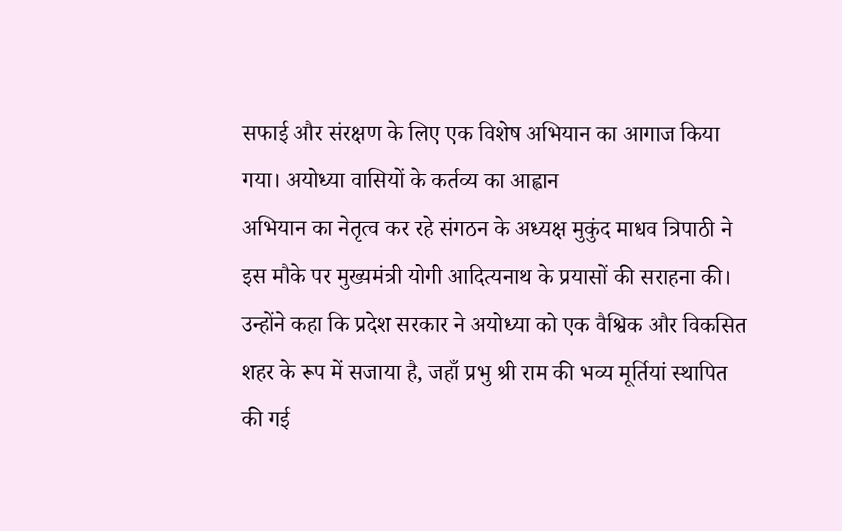सफाई और संरक्षण के लिए एक विशेष अभियान का आगाज किया गया। अयोध्या वासियों के कर्तव्य का आह्वान
अभियान का नेतृत्व कर रहे संगठन के अध्यक्ष मुकुंद माधव त्रिपाठी ने इस मौके पर मुख्यमंत्री योगी आदित्यनाथ के प्रयासों की सराहना की। उन्होंने कहा कि प्रदेश सरकार ने अयोध्या को एक वैश्विक और विकसित शहर के रूप में सजाया है, जहाँ प्रभु श्री राम की भव्य मूर्तियां स्थापित की गई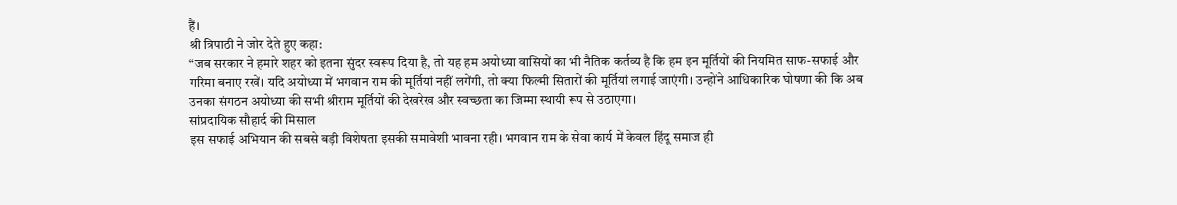हैं।
श्री त्रिपाठी ने जोर देते हुए कहा:
“जब सरकार ने हमारे शहर को इतना सुंदर स्वरूप दिया है, तो यह हम अयोध्या वासियों का भी नैतिक कर्तव्य है कि हम इन मूर्तियों की नियमित साफ-सफाई और गरिमा बनाए रखें। यदि अयोध्या में भगवान राम की मूर्तियां नहीं लगेंगी, तो क्या फिल्मी सितारों की मूर्तियां लगाई जाएंगी। उन्होंने आधिकारिक घोषणा की कि अब उनका संगठन अयोध्या की सभी श्रीराम मूर्तियों की देखरेख और स्वच्छता का जिम्मा स्थायी रूप से उठाएगा।
सांप्रदायिक सौहार्द की मिसाल
इस सफाई अभियान की सबसे बड़ी विशेषता इसकी समावेशी भावना रही। भगवान राम के सेवा कार्य में केवल हिंदू समाज ही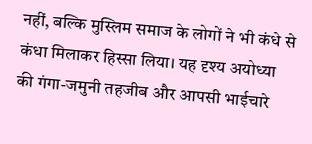नहीं, बल्कि मुस्लिम समाज के लोगों ने भी कंधे से कंधा मिलाकर हिस्सा लिया। यह दृश्य अयोध्या की गंगा-जमुनी तहजीब और आपसी भाईचारे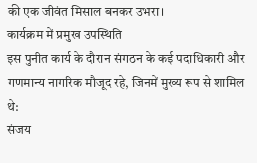की एक जीवंत मिसाल बनकर उभरा।
कार्यक्रम में प्रमुख उपस्थिति
इस पुनीत कार्य के दौरान संगठन के कई पदाधिकारी और गणमान्य नागरिक मौजूद रहे, जिनमें मुख्य रूप से शामिल थे:
संजय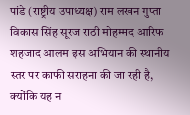पांडे (राष्ट्रीय उपाध्यक्ष) राम लखन गुप्ता विकास सिंह सूरज राठी मोहम्मद आरिफ शहजाद आलम इस अभियान की स्थानीय स्तर पर काफी सराहना की जा रही है, क्योंकि यह न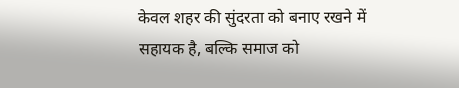केवल शहर की सुंदरता को बनाए रखने में सहायक है, बल्कि समाज को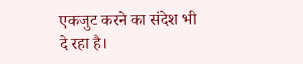एकजुट करने का संदेश भी दे रहा है।